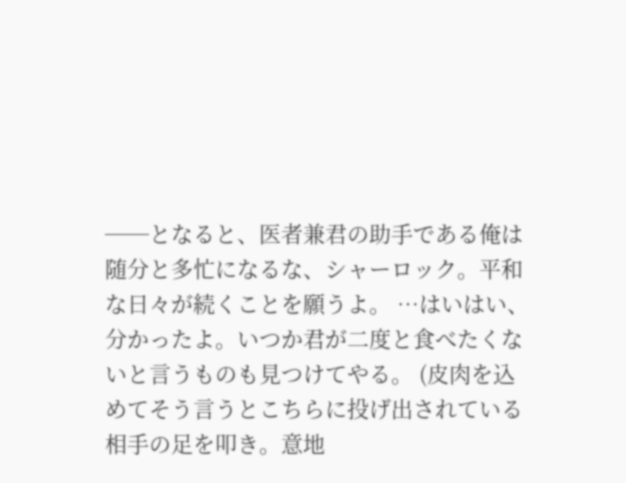──となると、医者兼君の助手である俺は随分と多忙になるな、シャーロック。平和な日々が続くことを願うよ。 …はいはい、分かったよ。いつか君が二度と食べたくないと言うものも見つけてやる。 (皮肉を込めてそう言うとこちらに投げ出されている相手の足を叩き。意地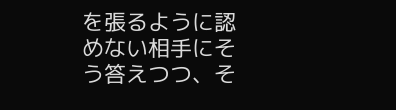を張るように認めない相手にそう答えつつ、そ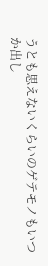うとも思えないくらいのゲテモノもいつか出し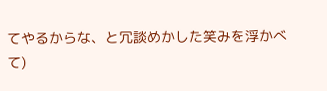てやるからな、と冗談めかした笑みを浮かべて)